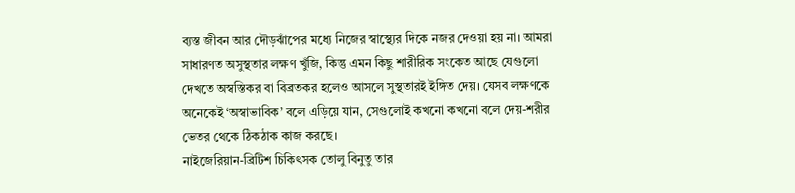ব্যস্ত জীবন আর দৌড়ঝাঁপের মধ্যে নিজের স্বাস্থ্যের দিকে নজর দেওয়া হয় না। আমরা সাধারণত অসুস্থতার লক্ষণ খুঁজি, কিন্তু এমন কিছু শারীরিক সংকেত আছে যেগুলো দেখতে অস্বস্তিকর বা বিব্রতকর হলেও আসলে সুস্থতারই ইঙ্গিত দেয়। যেসব লক্ষণকে অনেকেই ‘অস্বাভাবিক’ বলে এড়িয়ে যান, সেগুলোই কখনো কখনো বলে দেয়-শরীর ভেতর থেকে ঠিকঠাক কাজ করছে।
নাইজেরিয়ান-ব্রিটিশ চিকিৎসক তোলু বিনুতু তার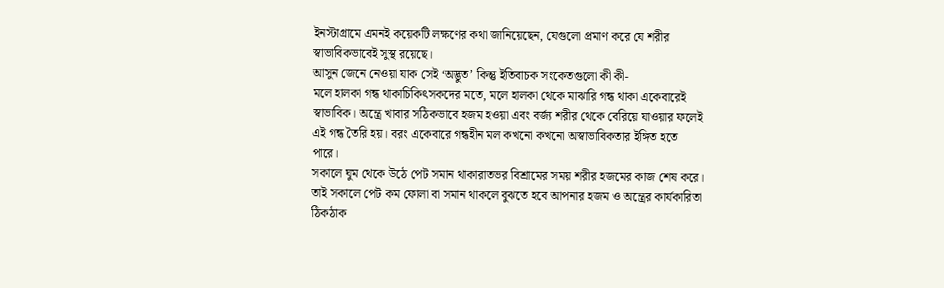ইনস্টাগ্রামে এমনই কয়েকটি লক্ষণের কথা জানিয়েছেন, যেগুলো প্রমাণ করে যে শরীর স্বাভাবিকভাবেই সুস্থ রয়েছে।
আসুন জেনে নেওয়া যাক সেই ‘অদ্ভুত’ কিন্তু ইতিবাচক সংকেতগুলো কী কী-
মলে হালকা গন্ধ থাকাচিকিৎসকদের মতে, মলে হালকা থেকে মাঝারি গন্ধ থাকা একেবারেই স্বাভাবিক। অন্ত্রে খাবার সঠিকভাবে হজম হওয়া এবং বর্জ্য শরীর থেকে বেরিয়ে যাওয়ার ফলেই এই গন্ধ তৈরি হয়। বরং একেবারে গন্ধহীন মল কখনো কখনো অস্বাভাবিকতার ইঙ্গিত হতে পারে।
সকালে ঘুম থেকে উঠে পেট সমান থাকারাতভর বিশ্রামের সময় শরীর হজমের কাজ শেষ করে। তাই সকালে পেট কম ফোলা বা সমান থাকলে বুঝতে হবে আপনার হজম ও অন্ত্রের কার্যকারিতা ঠিকঠাক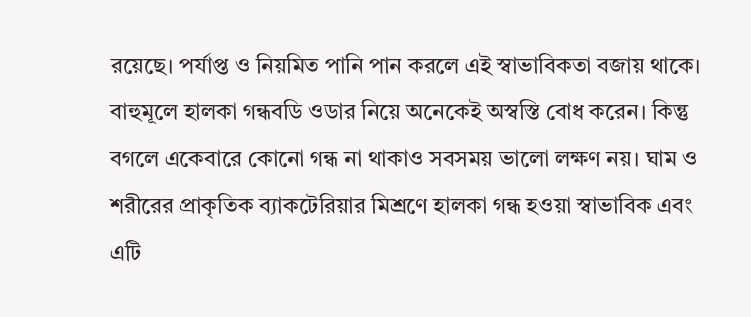রয়েছে। পর্যাপ্ত ও নিয়মিত পানি পান করলে এই স্বাভাবিকতা বজায় থাকে।
বাহুমূলে হালকা গন্ধবডি ওডার নিয়ে অনেকেই অস্বস্তি বোধ করেন। কিন্তু বগলে একেবারে কোনো গন্ধ না থাকাও সবসময় ভালো লক্ষণ নয়। ঘাম ও শরীরের প্রাকৃতিক ব্যাকটেরিয়ার মিশ্রণে হালকা গন্ধ হওয়া স্বাভাবিক এবং এটি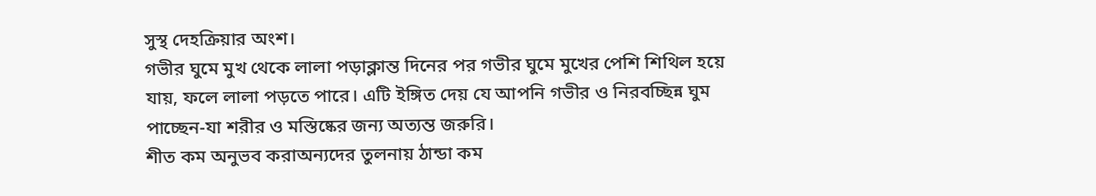সুস্থ দেহক্রিয়ার অংশ।
গভীর ঘুমে মুখ থেকে লালা পড়াক্লান্ত দিনের পর গভীর ঘুমে মুখের পেশি শিথিল হয়ে যায়, ফলে লালা পড়তে পারে। এটি ইঙ্গিত দেয় যে আপনি গভীর ও নিরবচ্ছিন্ন ঘুম পাচ্ছেন-যা শরীর ও মস্তিষ্কের জন্য অত্যন্ত জরুরি।
শীত কম অনুভব করাঅন্যদের তুলনায় ঠান্ডা কম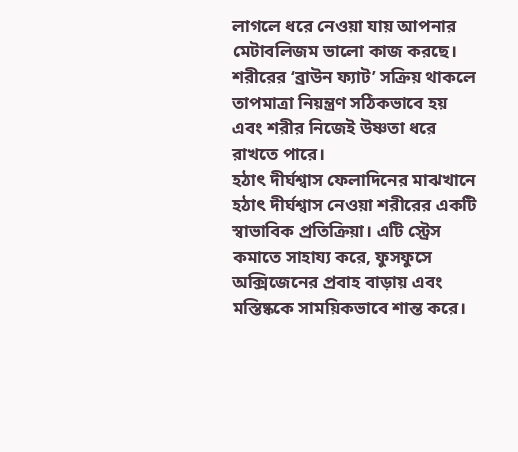লাগলে ধরে নেওয়া যায় আপনার মেটাবলিজম ভালো কাজ করছে। শরীরের ‘ব্রাউন ফ্যাট’ সক্রিয় থাকলে তাপমাত্রা নিয়ন্ত্রণ সঠিকভাবে হয় এবং শরীর নিজেই উষ্ণতা ধরে রাখতে পারে।
হঠাৎ দীর্ঘশ্বাস ফেলাদিনের মাঝখানে হঠাৎ দীর্ঘশ্বাস নেওয়া শরীরের একটি স্বাভাবিক প্রতিক্রিয়া। এটি স্ট্রেস কমাতে সাহায্য করে, ফুসফুসে অক্সিজেনের প্রবাহ বাড়ায় এবং মস্তিষ্ককে সাময়িকভাবে শান্ত করে।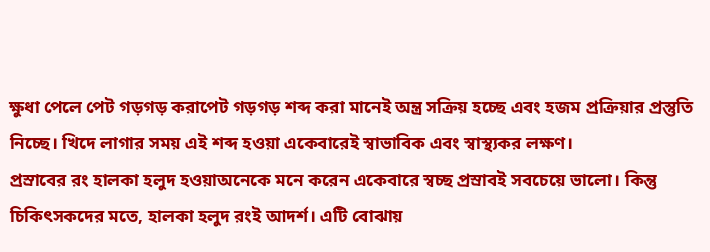ক্ষুধা পেলে পেট গড়গড় করাপেট গড়গড় শব্দ করা মানেই অন্ত্র সক্রিয় হচ্ছে এবং হজম প্রক্রিয়ার প্রস্তুতি নিচ্ছে। খিদে লাগার সময় এই শব্দ হওয়া একেবারেই স্বাভাবিক এবং স্বাস্থ্যকর লক্ষণ।
প্রস্রাবের রং হালকা হলুদ হওয়াঅনেকে মনে করেন একেবারে স্বচ্ছ প্রস্রাবই সবচেয়ে ভালো। কিন্তু চিকিৎসকদের মতে, হালকা হলুদ রংই আদর্শ। এটি বোঝায়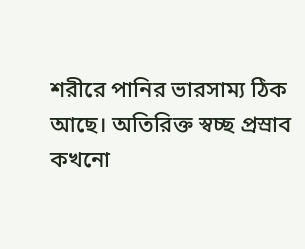শরীরে পানির ভারসাম্য ঠিক আছে। অতিরিক্ত স্বচ্ছ প্রস্রাব কখনো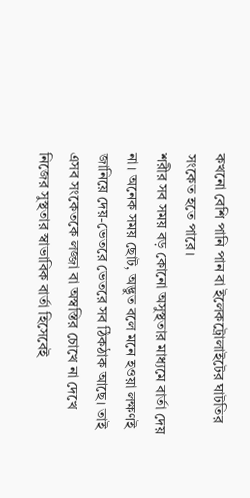কখনো বেশি পানি পান বা ইলেকট্রোলাইটের ঘাটতির সংকেত হতে পারে।
শরীর সব সময় বড় কোনো অসুস্থতার মাধ্যমে বার্তা দেয় না। অনেক সময় ছোট, অদ্ভুত বলে মনে হওয়া লক্ষণই জানিয়ে দেয়-ভেতরে ভেতরে সব ঠিকঠাক আছে। তাই এসব সংকেতকে লজ্জা বা অস্বস্তির চোখে না দেখে নিজের সুস্থতার স্বাভাবিক বার্তা হিসেবেই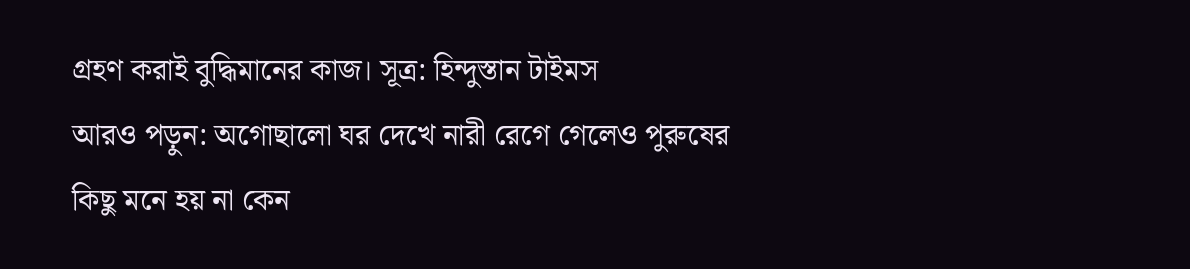গ্রহণ করাই বুদ্ধিমানের কাজ। সূত্র: হিন্দুস্তান টাইমস
আরও পড়ুন: অগোছালো ঘর দেখে নারী রেগে গেলেও পুরুষের কিছু মনে হয় না কেন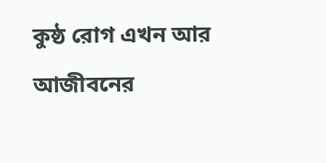কুষ্ঠ রোগ এখন আর আজীবনের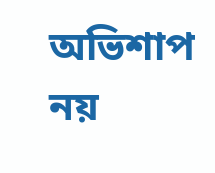অভিশাপ নয়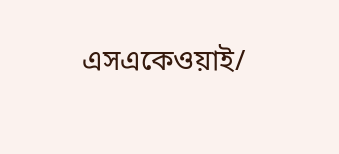এসএকেওয়াই/